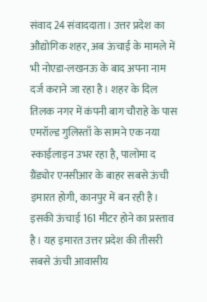संवाद 24 संवाददाता। उत्तर प्रदेश का औद्योगिक शहर, अब ऊंचाई के मामले में भी नोएडा-लखनऊ के बाद अपना नाम दर्ज कराने जा रहा है। शहर के दिल तिलक नगर में कंपनी बाग चौराहे के पास एमरॉल्ड गुलिस्ताँ के सामने एक नया स्काईलाइन उभर रहा है, पालोमा द ग्रैंड्योर एनसीआर के बाहर सबसे ऊंची इमारत होगी, कानपुर में बन रही है। इसकी ऊंचाई 161 मीटर होने का प्रस्ताव है। यह इमारत उत्तर प्रदेश की तीसरी सबसे ऊंची आवासीय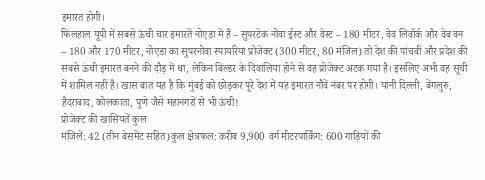इमारत होगी।
फिलहाल यूपी में सबसे ऊंची चार इमारतें नोएडा में हैं – सुपरटेक नोवा ईस्ट और वेस्ट – 180 मीटर, वेव लिवॉर्क और वेब वन – 180 और 170 मीटर, नोएडा का सुपरनोवा स्पायरिया प्रोजेक्ट (300 मीटर, 80 मंजिल) तो देश की पांचवीं और प्रदेश की सबसे ऊंची इमारत बनने की दौड़ में था, लेकिन बिल्डर के दिवालिया होने से वह प्रोजेक्ट अटक गया है। इसलिए अभी वह सूची में शामिल नहीं है। खास बात यह है कि मुंबई को छोड़कर पूरे देश में यह इमारत नौवें नंबर पर होगी। यानी दिल्ली, बेंगलुरु, हैदराबाद, कोलकाता, पुणे जैसे महानगरों से भी ऊंची!
प्रोजेक्ट की खासियतें कुल
मंजिलें: 42 (तीन बेसमेंट सहित)कुल क्षेत्रफल: करीब 9,900 वर्ग मीटरपार्किंग: 600 गाड़ियों की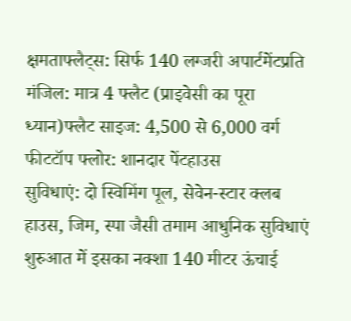क्षमताफ्लैट्स: सिर्फ 140 लग्जरी अपार्टमेंटप्रति मंजिल: मात्र 4 फ्लैट (प्राइवेसी का पूरा ध्यान)फ्लैट साइज: 4,500 से 6,000 वर्ग फीटटॉप फ्लोर: शानदार पेंटहाउस
सुविधाएं: दो स्विमिंग पूल, सेवेन-स्टार क्लब हाउस, जिम, स्पा जैसी तमाम आधुनिक सुविधाएं शुरुआत में इसका नक्शा 140 मीटर ऊंचाई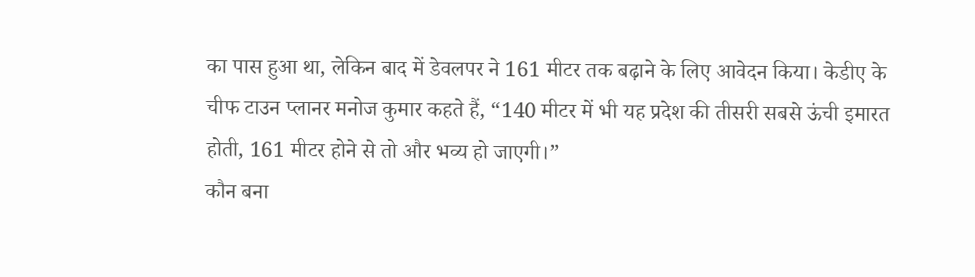का पास हुआ था, लेकिन बाद में डेवलपर ने 161 मीटर तक बढ़ाने के लिए आवेदन किया। केडीए के चीफ टाउन प्लानर मनोज कुमार कहते हैं, “140 मीटर में भी यह प्रदेश की तीसरी सबसे ऊंची इमारत होती, 161 मीटर होने से तो और भव्य हो जाएगी।”
कौन बना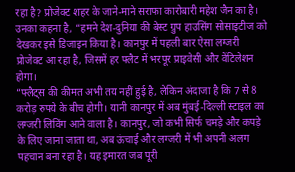रहा है? प्रोजेक्ट शहर के जाने-माने सराफा कारोबारी महेश जैन का है। उनका कहना है, “हमने देश-दुनिया की बेस्ट ग्रुप हाउसिंग सोसाइटीज को देखकर इसे डिजाइन किया है। कानपुर में पहली बार ऐसा लग्जरी प्रोजेक्ट आ रहा है, जिसमें हर फ्लैट में भरपूर प्राइवेसी और वेंटिलेशन होगा।
”फ्लैट्स की कीमत अभी तय नहीं हुई है, लेकिन अंदाजा है कि 7 से 8 करोड़ रुपये के बीच होगी। यानी कानपुर में अब मुंबई-दिल्ली स्टाइल का लग्जरी लिविंग आने वाला है। कानपुर, जो कभी सिर्फ चमड़े और कपड़े के लिए जाना जाता था, अब ऊंचाई और लग्जरी में भी अपनी अलग पहचान बना रहा है। यह इमारत जब पूरी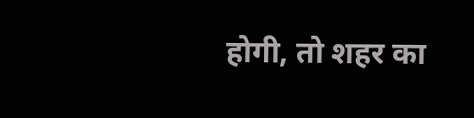होगी, तो शहर का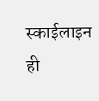स्काईलाइन ही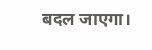बदल जाएगा।